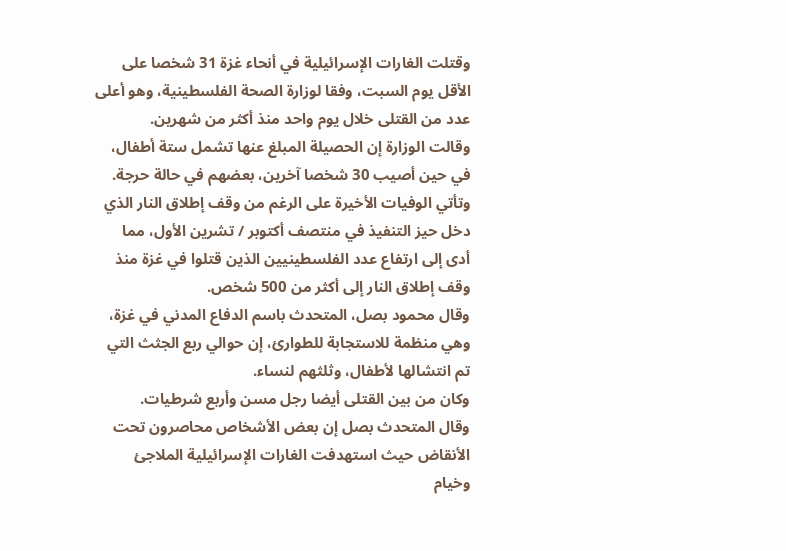وقتلت الغارات الإسرائيلية في أنحاء غزة 31 شخصا على الأقل يوم السبت، وفقا لوزارة الصحة الفلسطينية، وهو أعلى عدد من القتلى خلال يوم واحد منذ أكثر من شهرين.
وقالت الوزارة إن الحصيلة المبلغ عنها تشمل ستة أطفال، في حين أصيب 30 شخصا آخرين، بعضهم في حالة حرجة.
وتأتي الوفيات الأخيرة على الرغم من وقف إطلاق النار الذي دخل حيز التنفيذ في منتصف أكتوبر / تشرين الأول، مما أدى إلى ارتفاع عدد الفلسطينيين الذين قتلوا في غزة منذ وقف إطلاق النار إلى أكثر من 500 شخص.
وقال محمود بصل، المتحدث باسم الدفاع المدني في غزة، وهي منظمة للاستجابة للطوارئ، إن حوالي ربع الجثث التي تم انتشالها لأطفال، وثلثهم لنساء.
وكان من بين القتلى أيضا رجل مسن وأربع شرطيات.
وقال المتحدث بصل إن بعض الأشخاص محاصرون تحت الأنقاض حيث استهدفت الغارات الإسرائيلية الملاجئ وخيام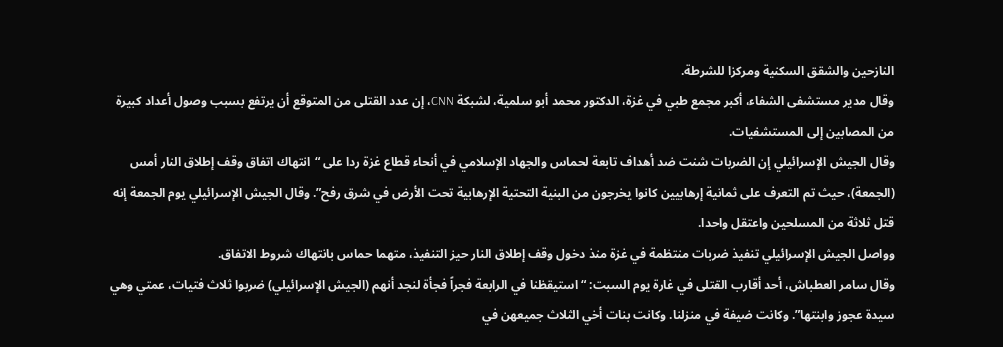النازحين والشقق السكنية ومركزا للشرطة.
وقال مدير مستشفى الشفاء، أكبر مجمع طبي في غزة، الدكتور محمد أبو سلمية، لشبكة CNN، إن عدد القتلى من المتوقع أن يرتفع بسبب وصول أعداد كبيرة من المصابين إلى المستشفيات.
وقال الجيش الإسرائيلي إن الضربات شنت ضد أهداف تابعة لحماس والجهاد الإسلامي في أنحاء قطاع غزة ردا على “انتهاك اتفاق وقف إطلاق النار أمس (الجمعة)، حيث تم التعرف على ثمانية إرهابيين كانوا يخرجون من البنية التحتية الإرهابية تحت الأرض في شرق رفح”. وقال الجيش الإسرائيلي يوم الجمعة إنه قتل ثلاثة من المسلحين واعتقل واحدا.
وواصل الجيش الإسرائيلي تنفيذ ضربات منتظمة في غزة منذ دخول وقف إطلاق النار حيز التنفيذ، متهما حماس بانتهاك شروط الاتفاق.
وقال سامر العطباش، أحد أقارب القتلى في غارة يوم السبت: “استيقظنا في الرابعة فجراً فجأة لنجد أنهم (الجيش الإسرائيلي) ضربوا ثلاث فتيات، عمتي وهي سيدة عجوز وابنتها”. وكانت ضيفة في منزلنا. وكانت بنات أخي الثلاث جميعهن في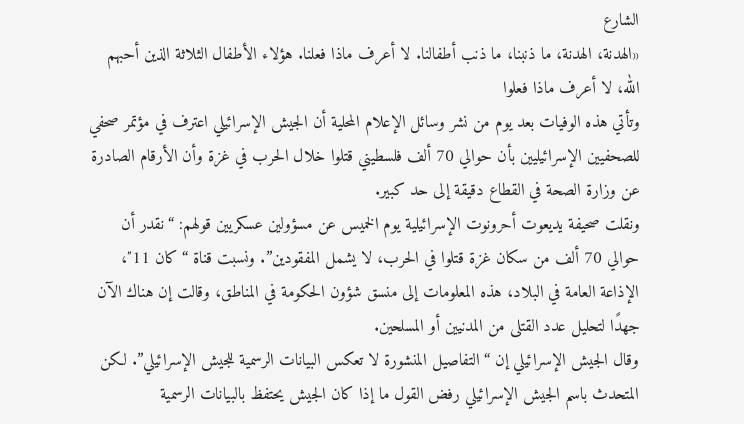الشارع
«الهدنة، الهدنة، ما ذنبنا، ما ذنب أطفالنا. لا أعرف ماذا فعلنا. هؤلاء الأطفال الثلاثة الذين أحبهم الله، لا أعرف ماذا فعلوا
وتأتي هذه الوفيات بعد يوم من نشر وسائل الإعلام المحلية أن الجيش الإسرائيلي اعترف في مؤتمر صحفي للصحفيين الإسرائيليين بأن حوالي 70 ألف فلسطيني قتلوا خلال الحرب في غزة وأن الأرقام الصادرة عن وزارة الصحة في القطاع دقيقة إلى حد كبير.
ونقلت صحيفة يديعوت أحرونوت الإسرائيلية يوم الخميس عن مسؤولين عسكريين قولهم: “نقدر أن حوالي 70 ألف من سكان غزة قتلوا في الحرب، لا يشمل المفقودين”. ونسبت قناة “كان 11″، الإذاعة العامة في البلاد، هذه المعلومات إلى منسق شؤون الحكومة في المناطق، وقالت إن هناك الآن جهدًا لتحليل عدد القتلى من المدنيين أو المسلحين.
وقال الجيش الإسرائيلي إن “التفاصيل المنشورة لا تعكس البيانات الرسمية للجيش الإسرائيلي”. لكن المتحدث باسم الجيش الإسرائيلي رفض القول ما إذا كان الجيش يحتفظ بالبيانات الرسمية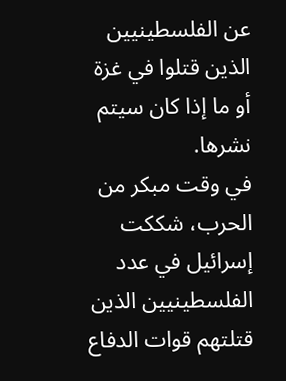عن الفلسطينيين الذين قتلوا في غزة أو ما إذا كان سيتم نشرها.
في وقت مبكر من الحرب، شككت إسرائيل في عدد الفلسطينيين الذين قتلتهم قوات الدفاع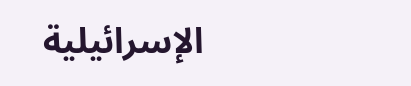الإسرائيلية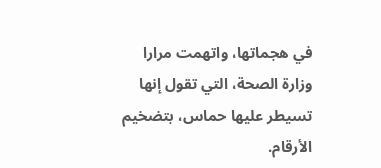في هجماتها، واتهمت مرارا وزارة الصحة، التي تقول إنها تسيطر عليها حماس، بتضخيم الأرقام.